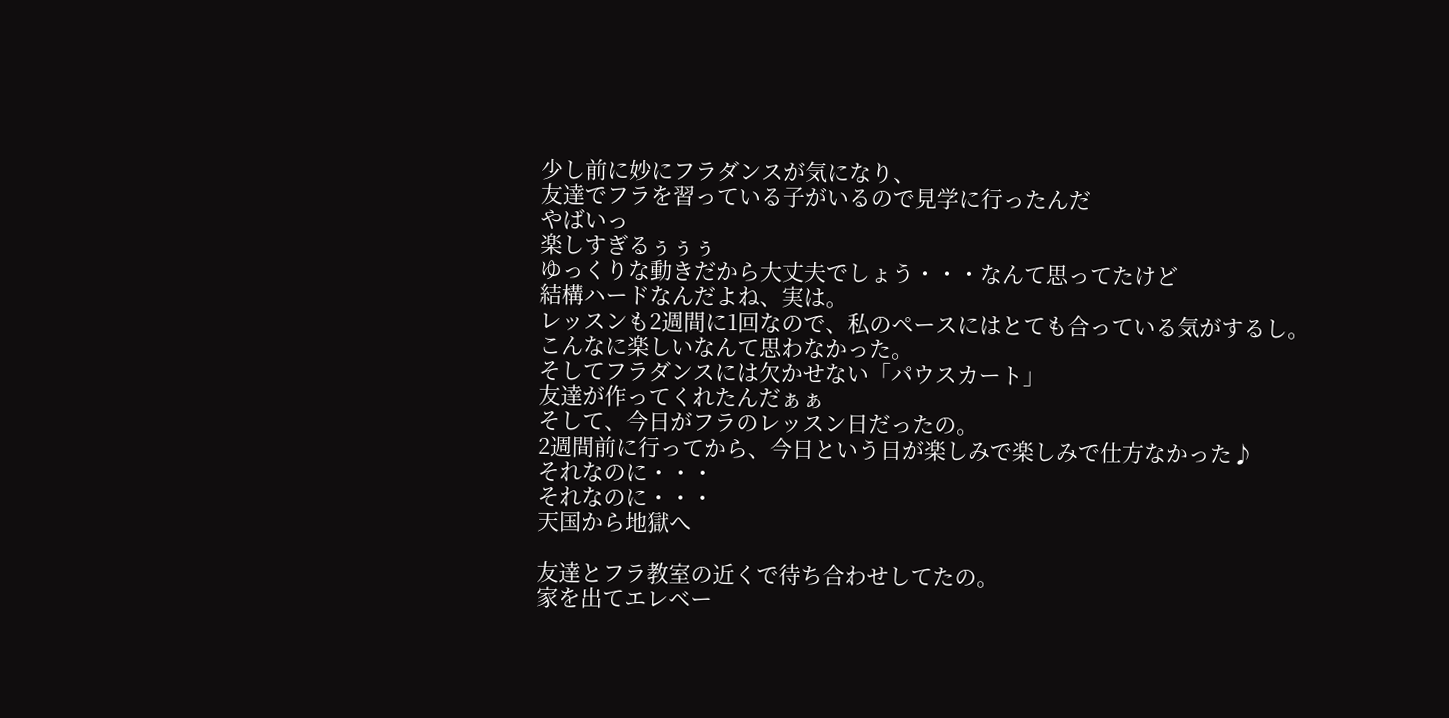少し前に妙にフラダンスが気になり、
友達でフラを習っている子がいるので見学に行ったんだ
やばいっ
楽しすぎるぅぅぅ
ゆっくりな動きだから大丈夫でしょう・・・なんて思ってたけど
結構ハードなんだよね、実は。
レッスンも2週間に1回なので、私のペースにはとても合っている気がするし。
こんなに楽しいなんて思わなかった。
そしてフラダンスには欠かせない「パウスカート」
友達が作ってくれたんだぁぁ
そして、今日がフラのレッスン日だったの。
2週間前に行ってから、今日という日が楽しみで楽しみで仕方なかった♪
それなのに・・・
それなのに・・・
天国から地獄へ

友達とフラ教室の近くで待ち合わせしてたの。
家を出てエレベー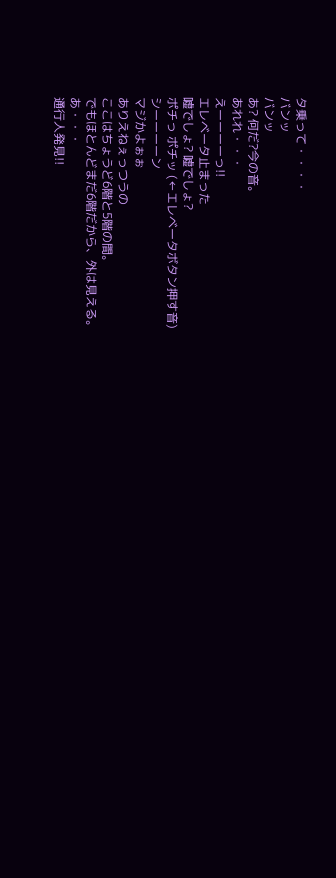タ乗って・・・・
バンッ
バンッ
あ? 何だ?今の音。
あれれ・・・
えーーーーっ!!
エレベータ止まった
嘘でしょ? 嘘でしょ?
ポチっ ポチッ (←エレベータボタン押す音)
シーーーーン
マジかよぉぉ
ありえねぇっつうの
ここはちょうど6階と5階の間。
でもほとんどまだ6階だから、外は見える。
あ・・・
通行人発見!!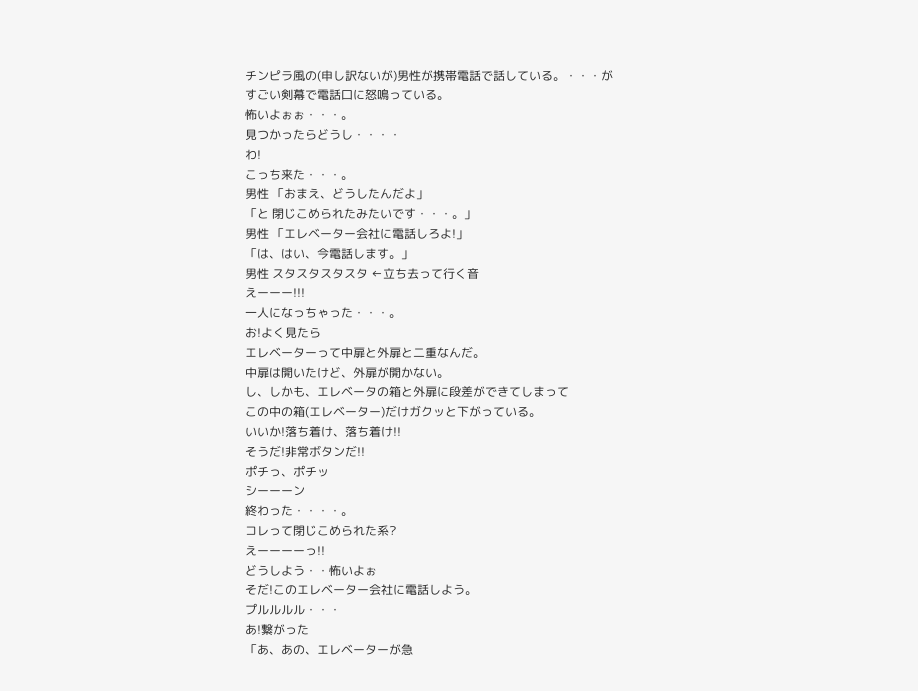チンピラ風の(申し訳ないが)男性が携帯電話で話している。・・・が
すごい剣幕で電話口に怒鳴っている。
怖いよぉぉ・・・。
見つかったらどうし・・・・
わ!
こっち来た・・・。
男性 「おまえ、どうしたんだよ」
「と 閉じこめられたみたいです・・・。」
男性 「エレベーター会社に電話しろよ!」
「は、はい、今電話します。」
男性 スタスタスタスタ ←立ち去って行く音
えーーー!!!
一人になっちゃった・・・。
お!よく見たら
エレベーターって中扉と外扉と二重なんだ。
中扉は開いたけど、外扉が開かない。
し、しかも、エレベータの箱と外扉に段差ができてしまって
この中の箱(エレベーター)だけガクッと下がっている。
いいか!落ち着け、落ち着け!!
そうだ!非常ボタンだ!!
ポチっ、ポチッ
シーーーン
終わった・・・・。
コレって閉じこめられた系?
えーーーーっ!!
どうしよう・・怖いよぉ
そだ!このエレベーター会社に電話しよう。
プルルルル・・・
あ!繋がった
「あ、あの、エレベーターが急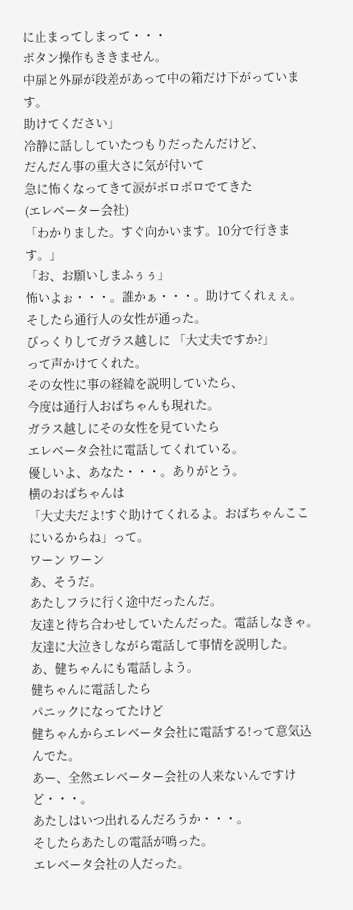に止まってしまって・・・
ボタン操作もききません。
中扉と外扉が段差があって中の箱だけ下がっています。
助けてください」
冷静に話ししていたつもりだったんだけど、
だんだん事の重大さに気が付いて
急に怖くなってきて涙がボロボロでてきた
(エレベーター会社)
「わかりました。すぐ向かいます。10分で行きます。」
「お、お願いしまふぅぅ」
怖いよぉ・・・。誰かぁ・・・。助けてくれぇぇ。
そしたら通行人の女性が通った。
びっくりしてガラス越しに 「大丈夫ですか?」
って声かけてくれた。
その女性に事の経緯を説明していたら、
今度は通行人おばちゃんも現れた。
ガラス越しにその女性を見ていたら
エレベータ会社に電話してくれている。
優しいよ、あなた・・・。ありがとう。
横のおばちゃんは
「大丈夫だよ!すぐ助けてくれるよ。おばちゃんここにいるからね」って。
ワーン ワーン
あ、そうだ。
あたしフラに行く途中だったんだ。
友達と待ち合わせしていたんだった。電話しなきゃ。
友達に大泣きしながら電話して事情を説明した。
あ、健ちゃんにも電話しよう。
健ちゃんに電話したら
パニックになってたけど
健ちゃんからエレベータ会社に電話する!って意気込んでた。
あー、全然エレベーター会社の人来ないんですけど・・・。
あたしはいつ出れるんだろうか・・・。
そしたらあたしの電話が鳴った。
エレベータ会社の人だった。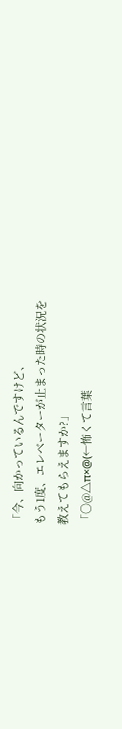「今、向かっているんですけど、
もう1度、エレベーターが止まった時の状況を
教えてもらえますか?」
「○@△π×@(←怖くて言葉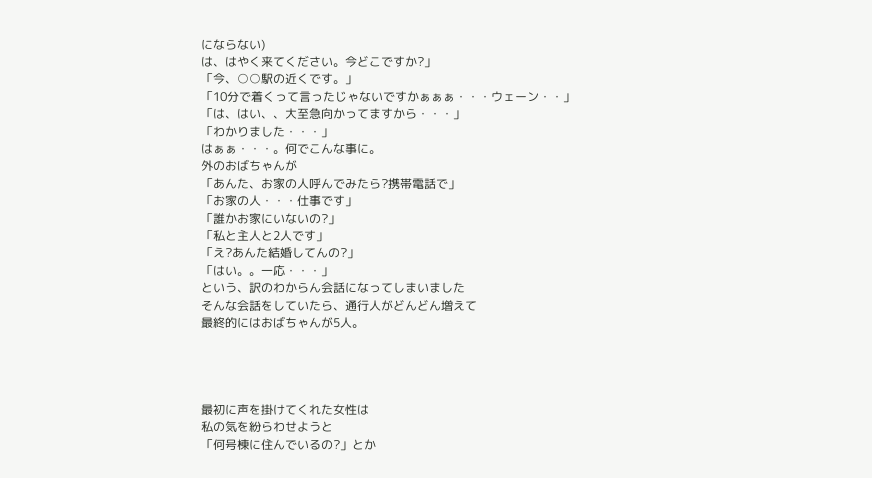にならない)
は、はやく来てください。今どこですか?」
「今、○○駅の近くです。」
「10分で着くって言ったじゃないですかぁぁぁ・・・ウェーン・・」
「は、はい、、大至急向かってますから・・・」
「わかりました・・・」
はぁぁ・・・。何でこんな事に。
外のおばちゃんが
「あんた、お家の人呼んでみたら?携帯電話で」
「お家の人・・・仕事です」
「誰かお家にいないの?」
「私と主人と2人です」
「え?あんた結婚してんの?」
「はい。。一応・・・」
という、訳のわからん会話になってしまいました
そんな会話をしていたら、通行人がどんどん増えて
最終的にはおばちゃんが5人。




最初に声を掛けてくれた女性は
私の気を紛らわせようと
「何号棟に住んでいるの?」とか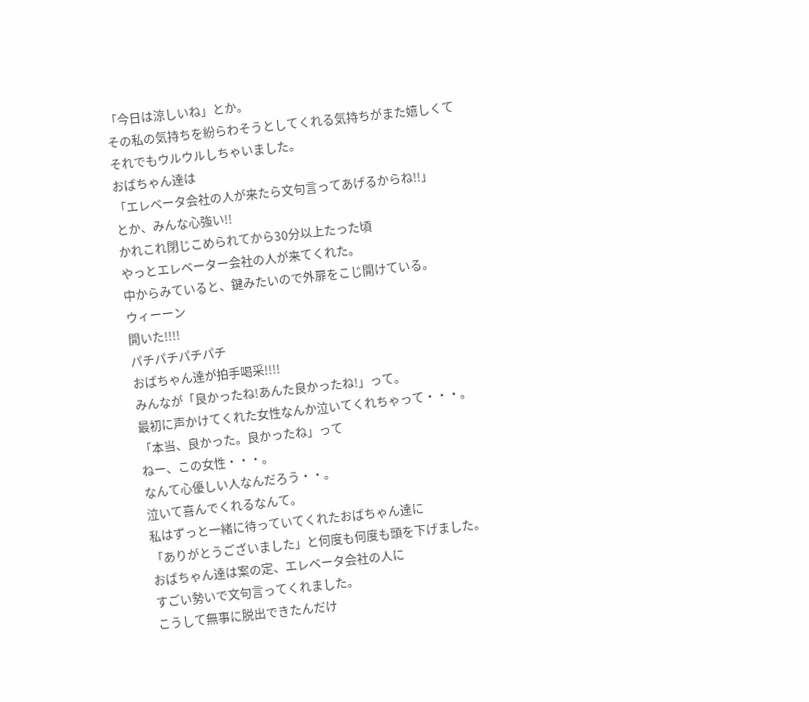「今日は涼しいね」とか。
その私の気持ちを紛らわそうとしてくれる気持ちがまた嬉しくて
それでもウルウルしちゃいました。
おばちゃん達は
「エレベータ会社の人が来たら文句言ってあげるからね!!」
とか、みんな心強い!!
かれこれ閉じこめられてから30分以上たった頃
やっとエレベーター会社の人が来てくれた。
中からみていると、鍵みたいので外扉をこじ開けている。
ウィーーン
開いた!!!!
パチパチパチパチ
おばちゃん達が拍手喝采!!!!
みんなが「良かったね!あんた良かったね!」って。
最初に声かけてくれた女性なんか泣いてくれちゃって・・・。
「本当、良かった。良かったね」って
ねー、この女性・・・。
なんて心優しい人なんだろう・・。
泣いて喜んでくれるなんて。
私はずっと一緒に待っていてくれたおばちゃん達に
「ありがとうございました」と何度も何度も頭を下げました。
おばちゃん達は案の定、エレベータ会社の人に
すごい勢いで文句言ってくれました。
こうして無事に脱出できたんだけ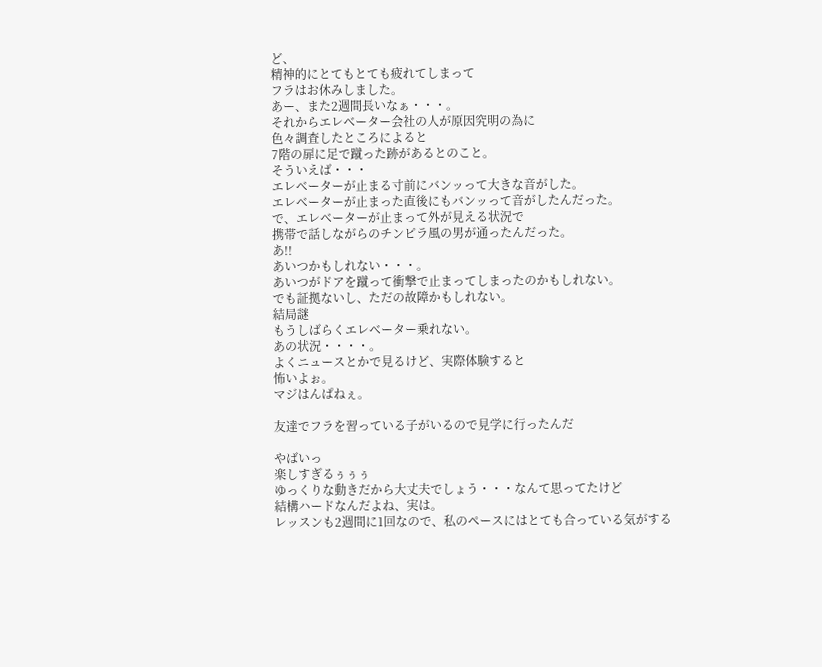ど、
精神的にとてもとても疲れてしまって
フラはお休みしました。
あー、また2週間長いなぁ・・・。
それからエレベーター会社の人が原因究明の為に
色々調査したところによると
7階の扉に足で蹴った跡があるとのこと。
そういえば・・・
エレベーターが止まる寸前にバンッって大きな音がした。
エレベーターが止まった直後にもバンッって音がしたんだった。
で、エレベーターが止まって外が見える状況で
携帯で話しながらのチンピラ風の男が通ったんだった。
あ!!
あいつかもしれない・・・。
あいつがドアを蹴って衝撃で止まってしまったのかもしれない。
でも証拠ないし、ただの故障かもしれない。
結局謎
もうしばらくエレベーター乗れない。
あの状況・・・・。
よくニュースとかで見るけど、実際体験すると
怖いよぉ。
マジはんぱねぇ。

友達でフラを習っている子がいるので見学に行ったんだ

やばいっ
楽しすぎるぅぅぅ
ゆっくりな動きだから大丈夫でしょう・・・なんて思ってたけど
結構ハードなんだよね、実は。
レッスンも2週間に1回なので、私のペースにはとても合っている気がする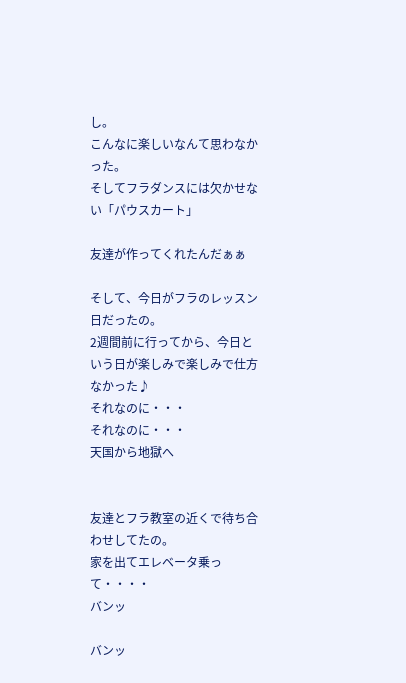し。
こんなに楽しいなんて思わなかった。
そしてフラダンスには欠かせない「パウスカート」

友達が作ってくれたんだぁぁ

そして、今日がフラのレッスン日だったの。
2週間前に行ってから、今日という日が楽しみで楽しみで仕方なかった♪
それなのに・・・
それなのに・・・
天国から地獄へ


友達とフラ教室の近くで待ち合わせしてたの。
家を出てエレベータ乗って・・・・
バンッ

バンッ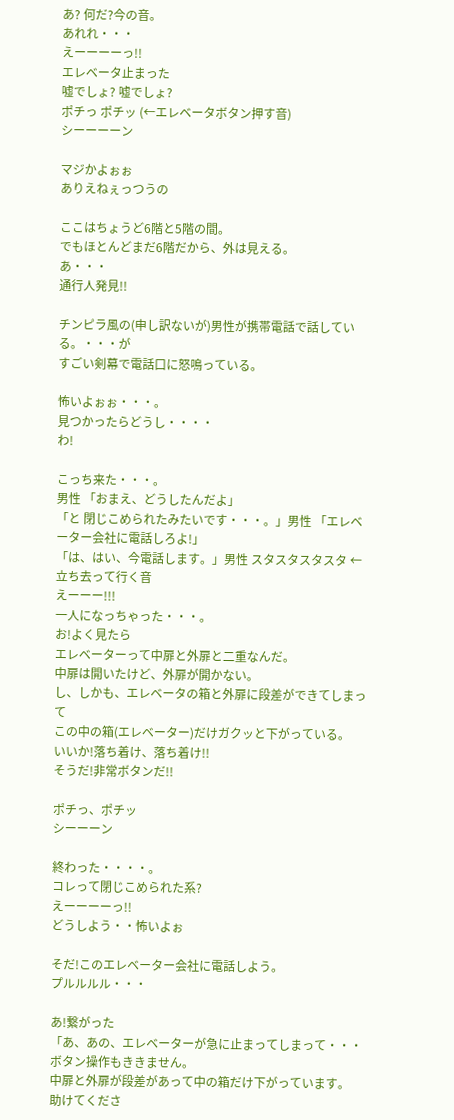あ? 何だ?今の音。
あれれ・・・
えーーーーっ!!
エレベータ止まった
嘘でしょ? 嘘でしょ?
ポチっ ポチッ (←エレベータボタン押す音)
シーーーーン

マジかよぉぉ
ありえねぇっつうの

ここはちょうど6階と5階の間。
でもほとんどまだ6階だから、外は見える。
あ・・・
通行人発見!!

チンピラ風の(申し訳ないが)男性が携帯電話で話している。・・・が
すごい剣幕で電話口に怒鳴っている。

怖いよぉぉ・・・。
見つかったらどうし・・・・
わ!

こっち来た・・・。
男性 「おまえ、どうしたんだよ」
「と 閉じこめられたみたいです・・・。」男性 「エレベーター会社に電話しろよ!」
「は、はい、今電話します。」男性 スタスタスタスタ ←立ち去って行く音
えーーー!!!
一人になっちゃった・・・。
お!よく見たら
エレベーターって中扉と外扉と二重なんだ。
中扉は開いたけど、外扉が開かない。
し、しかも、エレベータの箱と外扉に段差ができてしまって
この中の箱(エレベーター)だけガクッと下がっている。
いいか!落ち着け、落ち着け!!
そうだ!非常ボタンだ!!

ポチっ、ポチッ
シーーーン

終わった・・・・。
コレって閉じこめられた系?
えーーーーっ!!
どうしよう・・怖いよぉ

そだ!このエレベーター会社に電話しよう。
プルルルル・・・

あ!繋がった
「あ、あの、エレベーターが急に止まってしまって・・・ボタン操作もききません。
中扉と外扉が段差があって中の箱だけ下がっています。
助けてくださ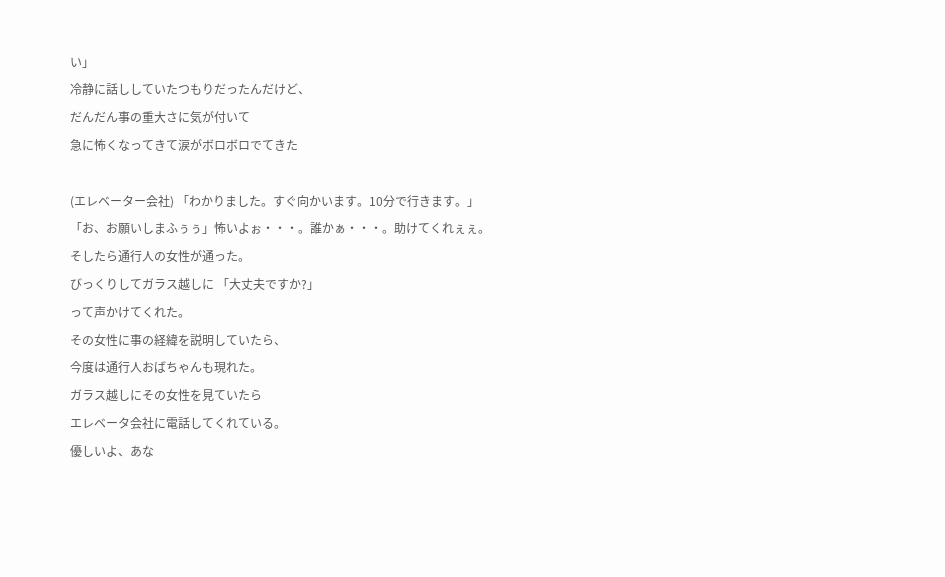い」
冷静に話ししていたつもりだったんだけど、
だんだん事の重大さに気が付いて
急に怖くなってきて涙がボロボロでてきた

(エレベーター会社) 「わかりました。すぐ向かいます。10分で行きます。」
「お、お願いしまふぅぅ」怖いよぉ・・・。誰かぁ・・・。助けてくれぇぇ。
そしたら通行人の女性が通った。
びっくりしてガラス越しに 「大丈夫ですか?」
って声かけてくれた。
その女性に事の経緯を説明していたら、
今度は通行人おばちゃんも現れた。
ガラス越しにその女性を見ていたら
エレベータ会社に電話してくれている。
優しいよ、あな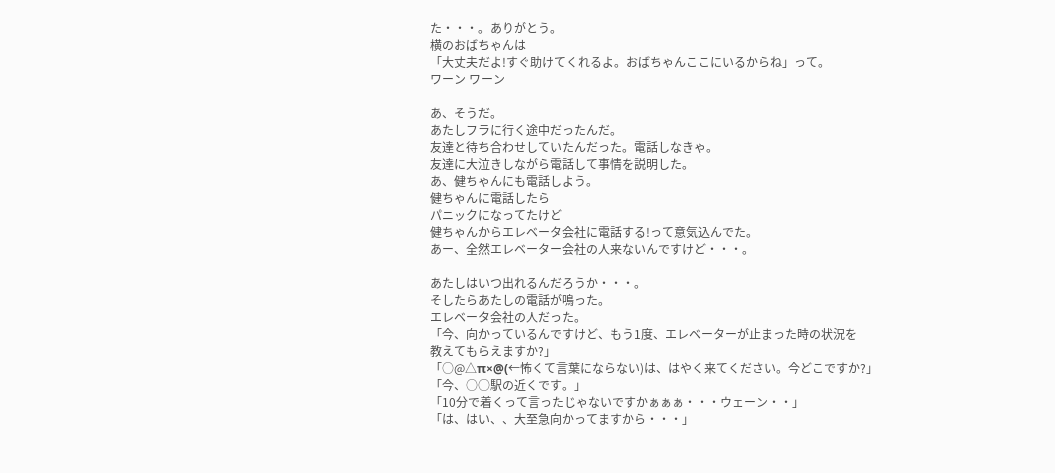た・・・。ありがとう。
横のおばちゃんは
「大丈夫だよ!すぐ助けてくれるよ。おばちゃんここにいるからね」って。
ワーン ワーン

あ、そうだ。
あたしフラに行く途中だったんだ。
友達と待ち合わせしていたんだった。電話しなきゃ。
友達に大泣きしながら電話して事情を説明した。
あ、健ちゃんにも電話しよう。
健ちゃんに電話したら
パニックになってたけど
健ちゃんからエレベータ会社に電話する!って意気込んでた。
あー、全然エレベーター会社の人来ないんですけど・・・。

あたしはいつ出れるんだろうか・・・。
そしたらあたしの電話が鳴った。
エレベータ会社の人だった。
「今、向かっているんですけど、もう1度、エレベーターが止まった時の状況を
教えてもらえますか?」
「○@△π×@(←怖くて言葉にならない)は、はやく来てください。今どこですか?」
「今、○○駅の近くです。」
「10分で着くって言ったじゃないですかぁぁぁ・・・ウェーン・・」
「は、はい、、大至急向かってますから・・・」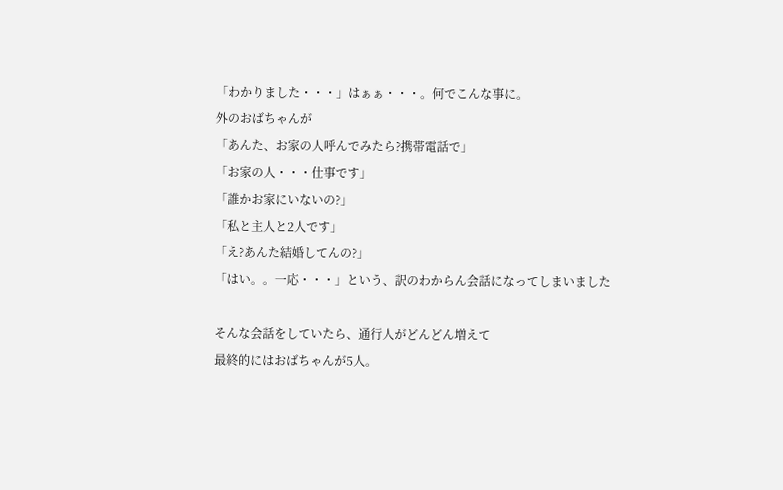「わかりました・・・」はぁぁ・・・。何でこんな事に。
外のおばちゃんが
「あんた、お家の人呼んでみたら?携帯電話で」
「お家の人・・・仕事です」
「誰かお家にいないの?」
「私と主人と2人です」
「え?あんた結婚してんの?」
「はい。。一応・・・」という、訳のわからん会話になってしまいました

そんな会話をしていたら、通行人がどんどん増えて
最終的にはおばちゃんが5人。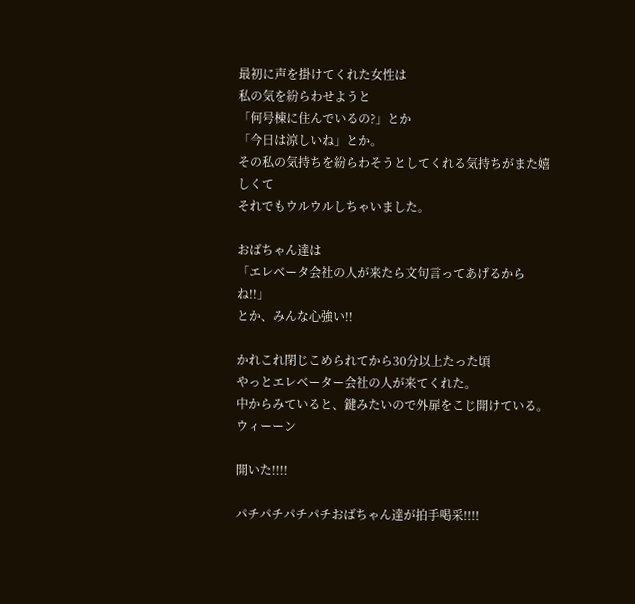最初に声を掛けてくれた女性は
私の気を紛らわせようと
「何号棟に住んでいるの?」とか
「今日は涼しいね」とか。
その私の気持ちを紛らわそうとしてくれる気持ちがまた嬉しくて
それでもウルウルしちゃいました。

おばちゃん達は
「エレベータ会社の人が来たら文句言ってあげるからね!!」
とか、みんな心強い!!

かれこれ閉じこめられてから30分以上たった頃
やっとエレベーター会社の人が来てくれた。
中からみていると、鍵みたいので外扉をこじ開けている。
ウィーーン

開いた!!!!

パチパチパチパチおばちゃん達が拍手喝采!!!!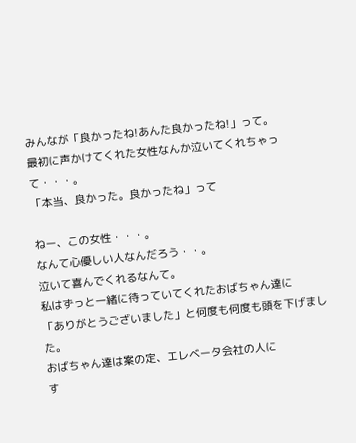みんなが「良かったね!あんた良かったね!」って。
最初に声かけてくれた女性なんか泣いてくれちゃって・・・。
「本当、良かった。良かったね」って

ねー、この女性・・・。
なんて心優しい人なんだろう・・。
泣いて喜んでくれるなんて。
私はずっと一緒に待っていてくれたおばちゃん達に
「ありがとうございました」と何度も何度も頭を下げました。
おばちゃん達は案の定、エレベータ会社の人に
す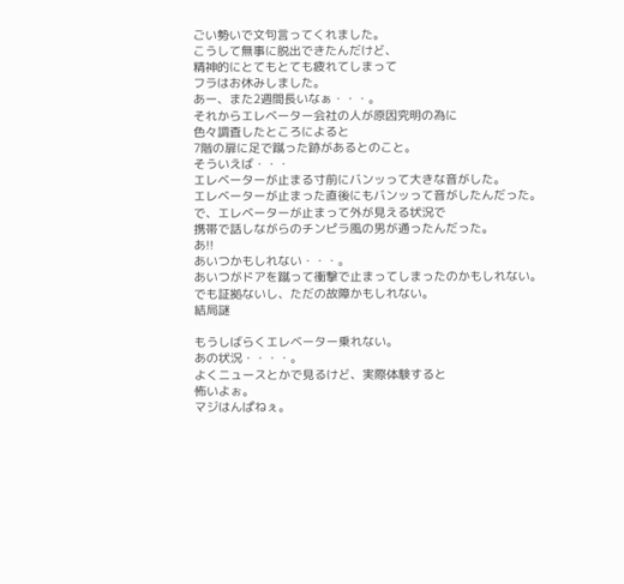ごい勢いで文句言ってくれました。
こうして無事に脱出できたんだけど、
精神的にとてもとても疲れてしまって
フラはお休みしました。
あー、また2週間長いなぁ・・・。
それからエレベーター会社の人が原因究明の為に
色々調査したところによると
7階の扉に足で蹴った跡があるとのこと。
そういえば・・・
エレベーターが止まる寸前にバンッって大きな音がした。
エレベーターが止まった直後にもバンッって音がしたんだった。
で、エレベーターが止まって外が見える状況で
携帯で話しながらのチンピラ風の男が通ったんだった。
あ!!
あいつかもしれない・・・。
あいつがドアを蹴って衝撃で止まってしまったのかもしれない。
でも証拠ないし、ただの故障かもしれない。
結局謎

もうしばらくエレベーター乗れない。
あの状況・・・・。
よくニュースとかで見るけど、実際体験すると
怖いよぉ。
マジはんぱねぇ。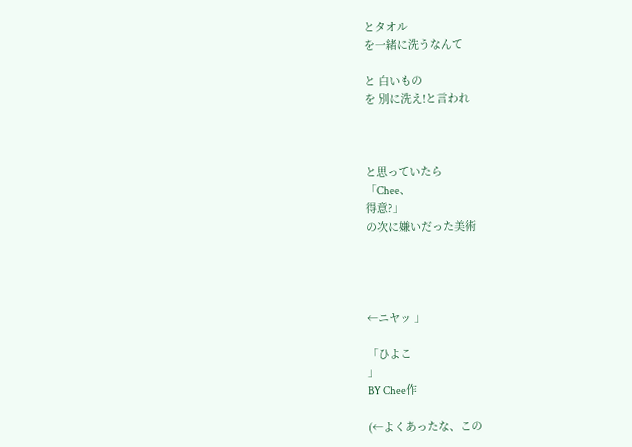とタオル
を一緒に洗うなんて

と 白いもの
を 別に洗え!と言われ



と思っていたら
「Chee、
得意?」
の次に嫌いだった美術




←ニヤッ 」

「ひよこ
」
BY Chee作

(←よくあったな、この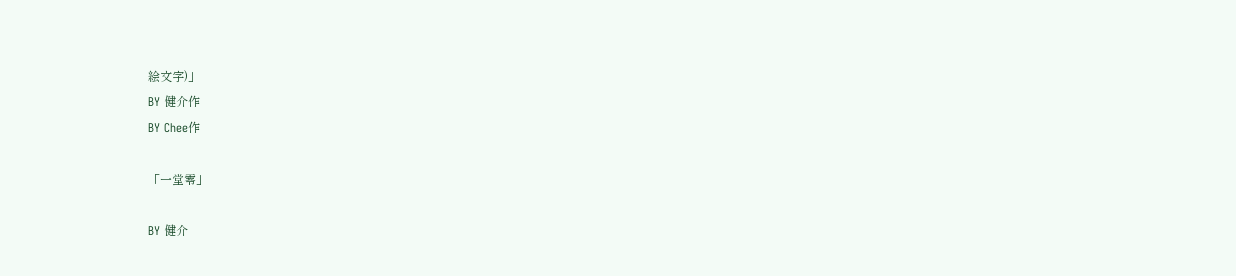絵文字)」
BY 健介作
BY Chee作

「一堂零」

BY 健介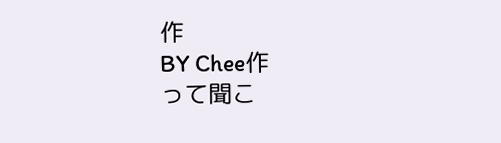作
BY Chee作
って聞こ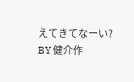えてきてなーい?
BY 健介作